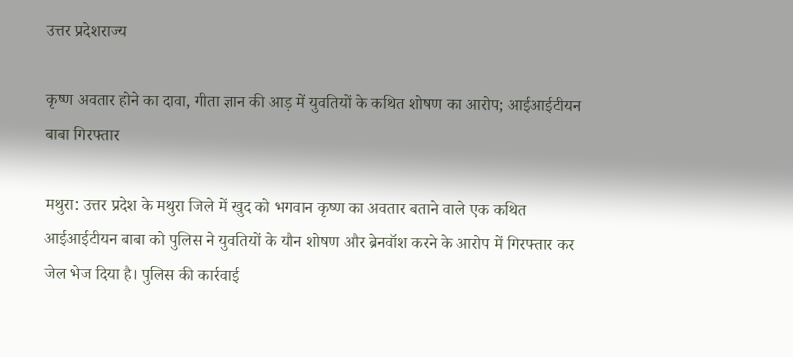उत्तर प्रदेशराज्य

कृष्ण अवतार होने का दावा, गीता ज्ञान की आड़ में युवतियों के कथित शोषण का आरोप; आईआईटीयन बाबा गिरफ्तार

मथुरा: उत्तर प्रदेश के मथुरा जिले में खुद को भगवान कृष्ण का अवतार बताने वाले एक कथित आईआईटीयन बाबा को पुलिस ने युवतियों के यौन शोषण और ब्रेनवॉश करने के आरोप में गिरफ्तार कर जेल भेज दिया है। पुलिस की कार्रवाई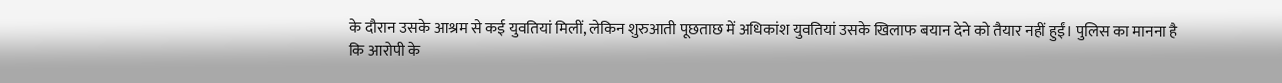के दौरान उसके आश्रम से कई युवतियां मिलीं, लेकिन शुरुआती पूछताछ में अधिकांश युवतियां उसके खिलाफ बयान देने को तैयार नहीं हुईं। पुलिस का मानना है कि आरोपी के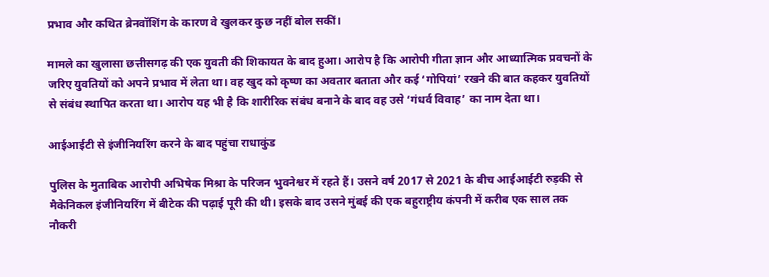प्रभाव और कथित ब्रेनवॉशिंग के कारण वे खुलकर कुछ नहीं बोल सकीं।

मामले का खुलासा छत्तीसगढ़ की एक युवती की शिकायत के बाद हुआ। आरोप है कि आरोपी गीता ज्ञान और आध्यात्मिक प्रवचनों के जरिए युवतियों को अपने प्रभाव में लेता था। वह खुद को कृष्ण का अवतार बताता और कई ‘गोपियां’ रखने की बात कहकर युवतियों से संबंध स्थापित करता था। आरोप यह भी है कि शारीरिक संबंध बनाने के बाद वह उसे ‘गंधर्व विवाह’ का नाम देता था।

आईआईटी से इंजीनियरिंग करने के बाद पहुंचा राधाकुंड

पुलिस के मुताबिक आरोपी अभिषेक मिश्रा के परिजन भुवनेश्वर में रहते हैं। उसने वर्ष 2017 से 2021 के बीच आईआईटी रुड़की से मैकेनिकल इंजीनियरिंग में बीटेक की पढ़ाई पूरी की थी। इसके बाद उसने मुंबई की एक बहुराष्ट्रीय कंपनी में करीब एक साल तक नौकरी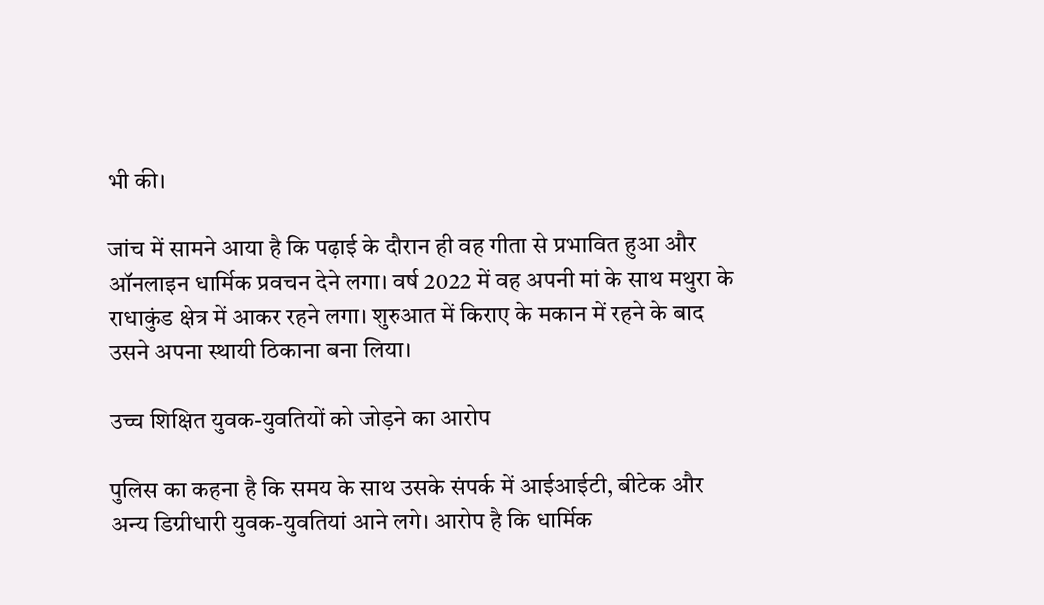भी की।

जांच में सामने आया है कि पढ़ाई के दौरान ही वह गीता से प्रभावित हुआ और ऑनलाइन धार्मिक प्रवचन देने लगा। वर्ष 2022 में वह अपनी मां के साथ मथुरा के राधाकुंड क्षेत्र में आकर रहने लगा। शुरुआत में किराए के मकान में रहने के बाद उसने अपना स्थायी ठिकाना बना लिया।

उच्च शिक्षित युवक-युवतियों को जोड़ने का आरोप

पुलिस का कहना है कि समय के साथ उसके संपर्क में आईआईटी, बीटेक और अन्य डिग्रीधारी युवक-युवतियां आने लगे। आरोप है कि धार्मिक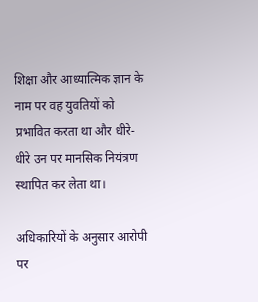शिक्षा और आध्यात्मिक ज्ञान के नाम पर वह युवतियों को प्रभावित करता था और धीरे-धीरे उन पर मानसिक नियंत्रण स्थापित कर लेता था।

अधिकारियों के अनुसार आरोपी पर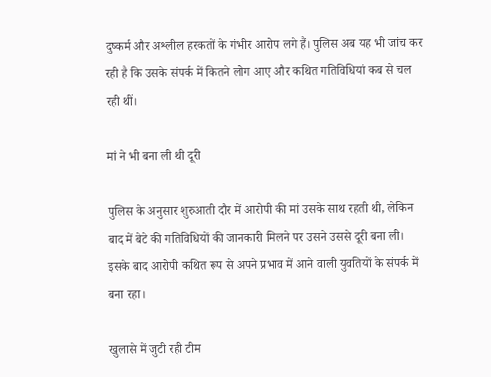दुष्कर्म और अश्लील हरकतों के गंभीर आरोप लगे हैं। पुलिस अब यह भी जांच कर रही है कि उसके संपर्क में कितने लोग आए और कथित गतिविधियां कब से चल रही थीं।

मां ने भी बना ली थी दूरी

पुलिस के अनुसार शुरुआती दौर में आरोपी की मां उसके साथ रहती थी, लेकिन बाद में बेटे की गतिविधियों की जानकारी मिलने पर उसने उससे दूरी बना ली। इसके बाद आरोपी कथित रूप से अपने प्रभाव में आने वाली युवतियों के संपर्क में बना रहा।

खुलासे में जुटी रही टीम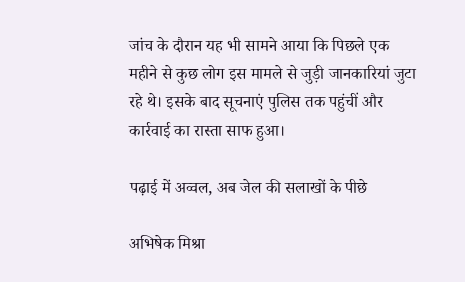जांच के दौरान यह भी सामने आया कि पिछले एक महीने से कुछ लोग इस मामले से जुड़ी जानकारियां जुटा रहे थे। इसके बाद सूचनाएं पुलिस तक पहुंचीं और कार्रवाई का रास्ता साफ हुआ।

पढ़ाई में अव्वल, अब जेल की सलाखों के पीछे

अभिषेक मिश्रा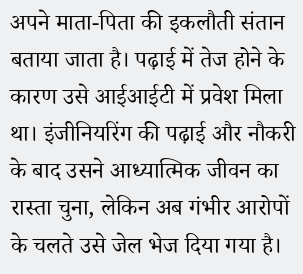अपने माता-पिता की इकलौती संतान बताया जाता है। पढ़ाई में तेज होने के कारण उसे आईआईटी में प्रवेश मिला था। इंजीनियरिंग की पढ़ाई और नौकरी के बाद उसने आध्यात्मिक जीवन का रास्ता चुना, लेकिन अब गंभीर आरोपों के चलते उसे जेल भेज दिया गया है।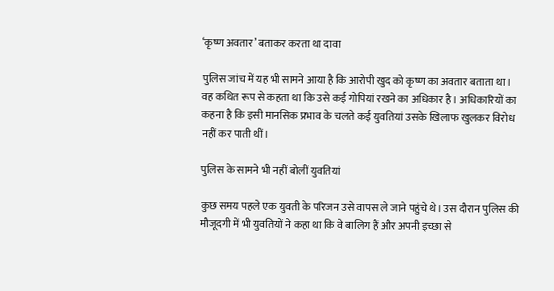‘कृष्ण अवतार’ बताकर करता था दावा

पुलिस जांच में यह भी सामने आया है कि आरोपी खुद को कृष्ण का अवतार बताता था। वह कथित रूप से कहता था कि उसे कई गोपियां रखने का अधिकार है। अधिकारियों का कहना है कि इसी मानसिक प्रभाव के चलते कई युवतियां उसके खिलाफ खुलकर विरोध नहीं कर पाती थीं।

पुलिस के सामने भी नहीं बोलीं युवतियां

कुछ समय पहले एक युवती के परिजन उसे वापस ले जाने पहुंचे थे। उस दौरान पुलिस की मौजूदगी में भी युवतियों ने कहा था कि वे बालिग हैं और अपनी इच्छा से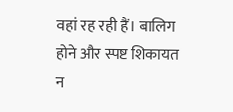वहां रह रही हैं। बालिग होने और स्पष्ट शिकायत न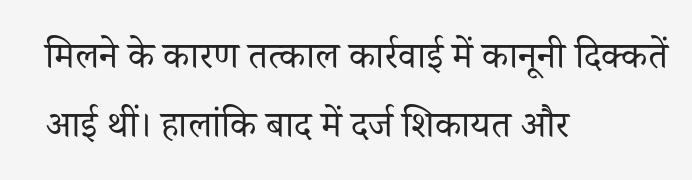मिलने के कारण तत्काल कार्रवाई में कानूनी दिक्कतें आई थीं। हालांकि बाद में दर्ज शिकायत और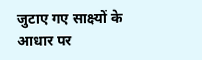जुटाए गए साक्ष्यों के आधार पर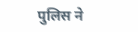पुलिस ने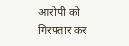आरोपी को गिरफ्तार कर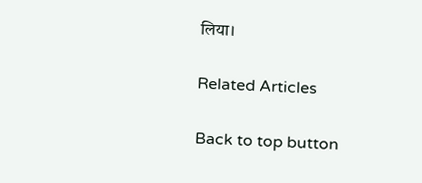लिया।

Related Articles

Back to top button